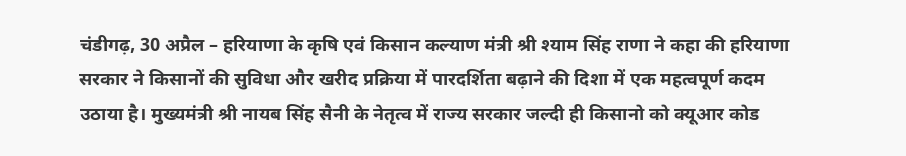चंडीगढ़, 30 अप्रैल – हरियाणा के कृषि एवं किसान कल्याण मंत्री श्री श्याम सिंह राणा ने कहा की हरियाणा सरकार ने किसानों की सुविधा और खरीद प्रक्रिया में पारदर्शिता बढ़ाने की दिशा में एक महत्वपूर्ण कदम उठाया है। मुख्यमंत्री श्री नायब सिंह सैनी के नेतृत्व में राज्य सरकार जल्दी ही किसानो को क्यूआर कोड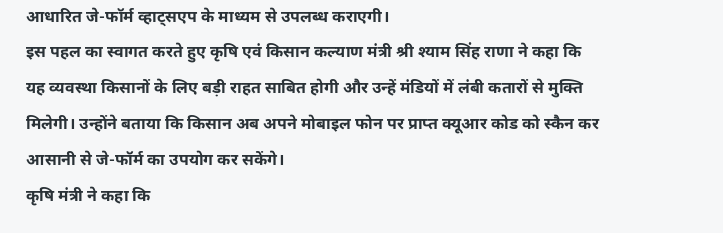आधारित जे-फॉर्म व्हाट्सएप के माध्यम से उपलब्ध कराएगी।
इस पहल का स्वागत करते हुए कृषि एवं किसान कल्याण मंत्री श्री श्याम सिंह राणा ने कहा कि यह व्यवस्था किसानों के लिए बड़ी राहत साबित होगी और उन्हें मंडियों में लंबी कतारों से मुक्ति मिलेगी। उन्होंने बताया कि किसान अब अपने मोबाइल फोन पर प्राप्त क्यूआर कोड को स्कैन कर आसानी से जे-फॉर्म का उपयोग कर सकेंगे।
कृषि मंत्री ने कहा कि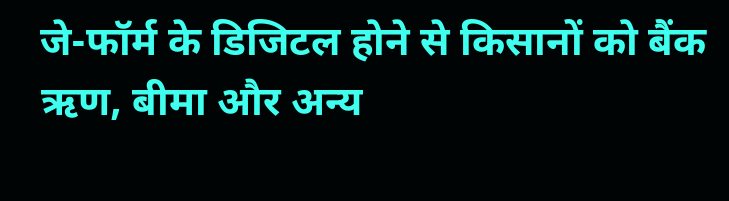जे-फॉर्म के डिजिटल होने से किसानों को बैंक ऋण, बीमा और अन्य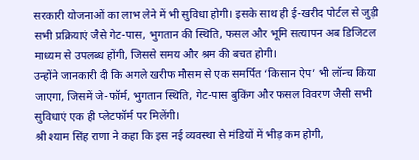सरकारी योजनाओं का लाभ लेने में भी सुविधा होगी। इसके साथ ही ई-खरीद पोर्टल से जुड़ी सभी प्रक्रियाएं जैसे गेट-पास, भुगतान की स्थिति, फसल और भूमि सत्यापन अब डिजिटल माध्यम से उपलब्ध होंगी, जिससे समय और श्रम की बचत होगी।
उन्होंने जानकारी दी कि अगले खरीफ मौसम से एक समर्पित ‘किसान ऐप’ भी लॉन्च किया जाएगा, जिसमें जे-फॉर्म, भुगतान स्थिति, गेट-पास बुकिंग और फसल विवरण जैसी सभी सुविधाएं एक ही प्लेटफॉर्म पर मिलेंगी।
श्री श्याम सिंह राणा ने कहा कि इस नई व्यवस्था से मंडियों में भीड़ कम होगी,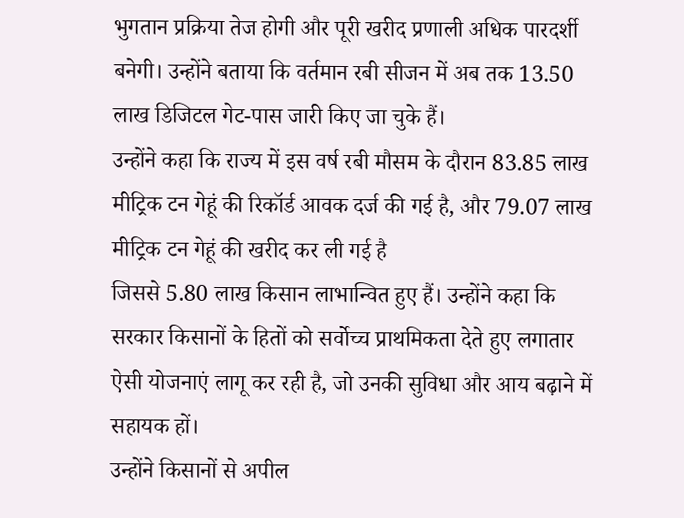भुगतान प्रक्रिया तेज होगी और पूरी खरीद प्रणाली अधिक पारदर्शी बनेगी। उन्होंने बताया कि वर्तमान रबी सीजन में अब तक 13.50 लाख डिजिटल गेट-पास जारी किए जा चुके हैं।
उन्होंने कहा कि राज्य में इस वर्ष रबी मौसम के दौरान 83.85 लाख मीट्रिक टन गेहूं की रिकॉर्ड आवक दर्ज की गई है, और 79.07 लाख मीट्रिक टन गेहूं की खरीद कर ली गई है
जिससे 5.80 लाख किसान लाभान्वित हुए हैं। उन्होंने कहा कि सरकार किसानों के हितों को सर्वोच्च प्राथमिकता देते हुए लगातार ऐसी योजनाएं लागू कर रही है, जो उनकी सुविधा और आय बढ़ाने में सहायक हों।
उन्होंने किसानों से अपील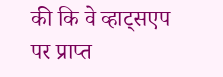की कि वे व्हाट्सएप पर प्राप्त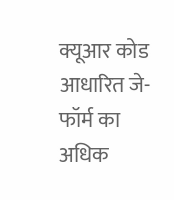क्यूआर कोड आधारित जे-फॉर्म का अधिक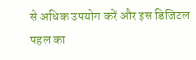से अधिक उपयोग करें और इस डिजिटल पहल का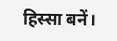हिस्सा बनें।